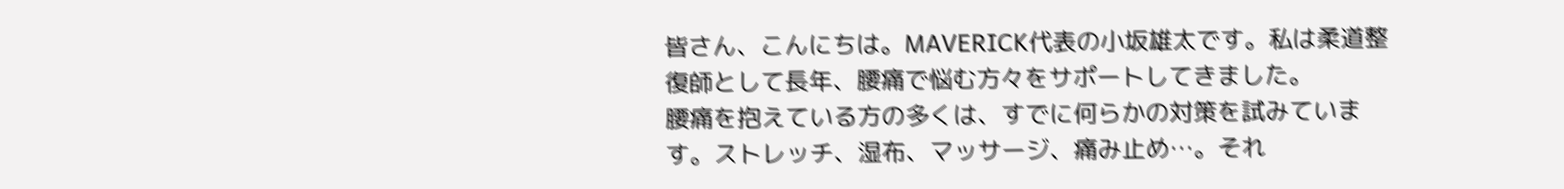皆さん、こんにちは。MAVERICK代表の小坂雄太です。私は柔道整復師として長年、腰痛で悩む方々をサポートしてきました。
腰痛を抱えている方の多くは、すでに何らかの対策を試みています。ストレッチ、湿布、マッサージ、痛み止め…。それ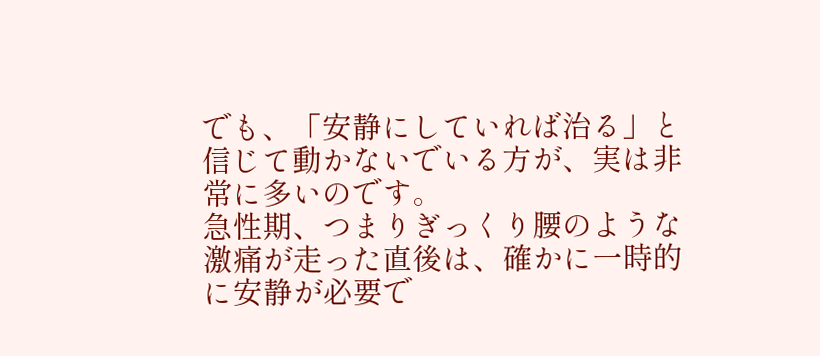でも、「安静にしていれば治る」と信じて動かないでいる方が、実は非常に多いのです。
急性期、つまりぎっくり腰のような激痛が走った直後は、確かに一時的に安静が必要で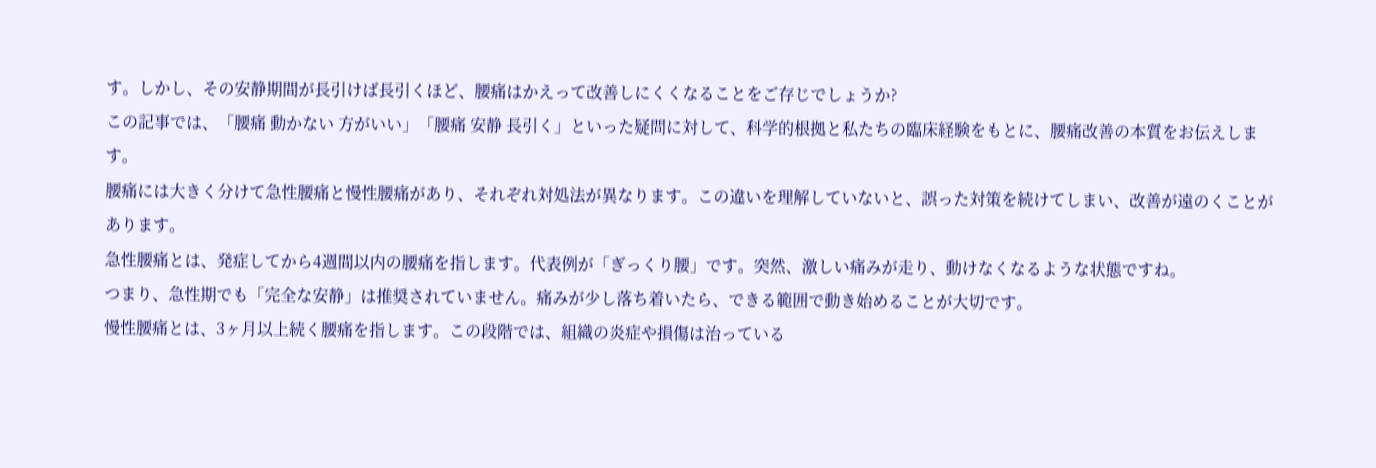す。しかし、その安静期間が長引けば長引くほど、腰痛はかえって改善しにくくなることをご存じでしょうか?
この記事では、「腰痛 動かない 方がいい」「腰痛 安静 長引く」といった疑問に対して、科学的根拠と私たちの臨床経験をもとに、腰痛改善の本質をお伝えします。
腰痛には大きく分けて急性腰痛と慢性腰痛があり、それぞれ対処法が異なります。この違いを理解していないと、誤った対策を続けてしまい、改善が遠のくことがあります。
急性腰痛とは、発症してから4週間以内の腰痛を指します。代表例が「ぎっくり腰」です。突然、激しい痛みが走り、動けなくなるような状態ですね。
つまり、急性期でも「完全な安静」は推奨されていません。痛みが少し落ち着いたら、できる範囲で動き始めることが大切です。
慢性腰痛とは、3ヶ月以上続く腰痛を指します。この段階では、組織の炎症や損傷は治っている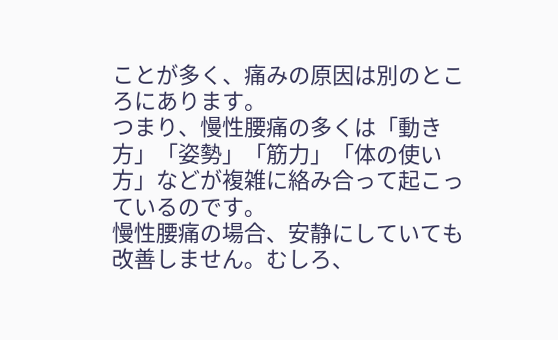ことが多く、痛みの原因は別のところにあります。
つまり、慢性腰痛の多くは「動き方」「姿勢」「筋力」「体の使い方」などが複雑に絡み合って起こっているのです。
慢性腰痛の場合、安静にしていても改善しません。むしろ、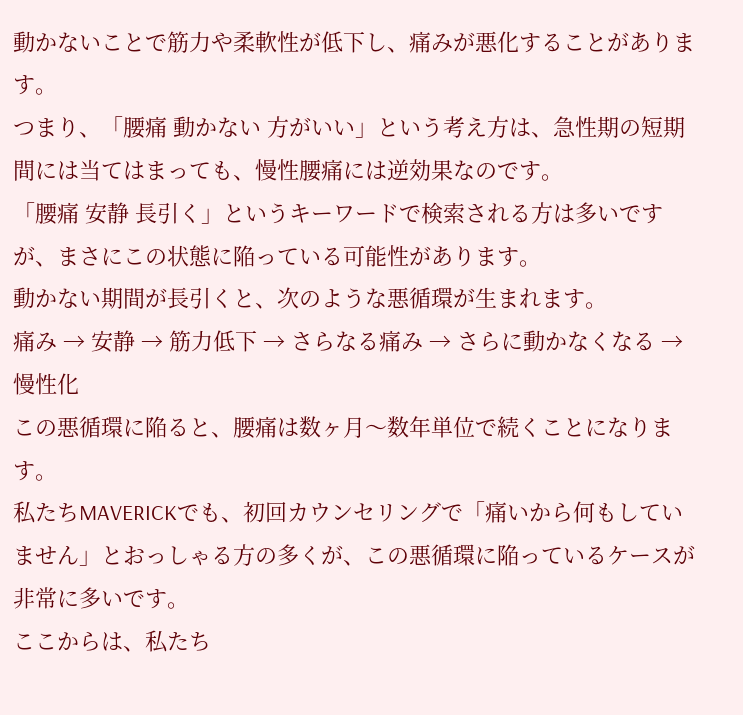動かないことで筋力や柔軟性が低下し、痛みが悪化することがあります。
つまり、「腰痛 動かない 方がいい」という考え方は、急性期の短期間には当てはまっても、慢性腰痛には逆効果なのです。
「腰痛 安静 長引く」というキーワードで検索される方は多いですが、まさにこの状態に陥っている可能性があります。
動かない期間が長引くと、次のような悪循環が生まれます。
痛み → 安静 → 筋力低下 → さらなる痛み → さらに動かなくなる → 慢性化
この悪循環に陥ると、腰痛は数ヶ月〜数年単位で続くことになります。
私たちMAVERICKでも、初回カウンセリングで「痛いから何もしていません」とおっしゃる方の多くが、この悪循環に陥っているケースが非常に多いです。
ここからは、私たち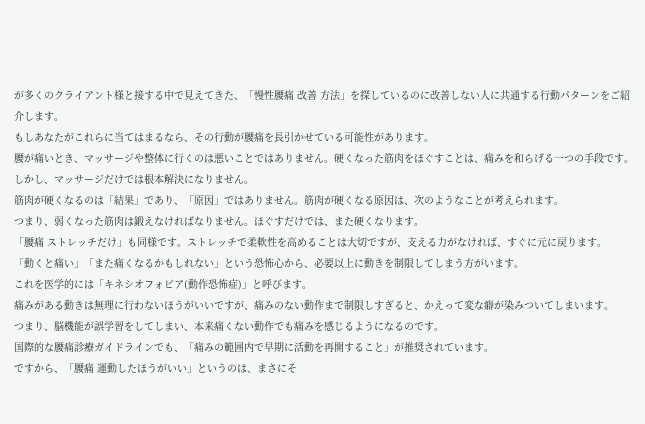が多くのクライアント様と接する中で見えてきた、「慢性腰痛 改善 方法」を探しているのに改善しない人に共通する行動パターンをご紹介します。
もしあなたがこれらに当てはまるなら、その行動が腰痛を長引かせている可能性があります。
腰が痛いとき、マッサージや整体に行くのは悪いことではありません。硬くなった筋肉をほぐすことは、痛みを和らげる一つの手段です。
しかし、マッサージだけでは根本解決になりません。
筋肉が硬くなるのは「結果」であり、「原因」ではありません。筋肉が硬くなる原因は、次のようなことが考えられます。
つまり、弱くなった筋肉は鍛えなければなりません。ほぐすだけでは、また硬くなります。
「腰痛 ストレッチだけ」も同様です。ストレッチで柔軟性を高めることは大切ですが、支える力がなければ、すぐに元に戻ります。
「動くと痛い」「また痛くなるかもしれない」という恐怖心から、必要以上に動きを制限してしまう方がいます。
これを医学的には「キネシオフォビア(動作恐怖症)」と呼びます。
痛みがある動きは無理に行わないほうがいいですが、痛みのない動作まで制限しすぎると、かえって変な癖が染みついてしまいます。
つまり、脳機能が誤学習をしてしまい、本来痛くない動作でも痛みを感じるようになるのです。
国際的な腰痛診療ガイドラインでも、「痛みの範囲内で早期に活動を再開すること」が推奨されています。
ですから、「腰痛 運動したほうがいい」というのは、まさにそ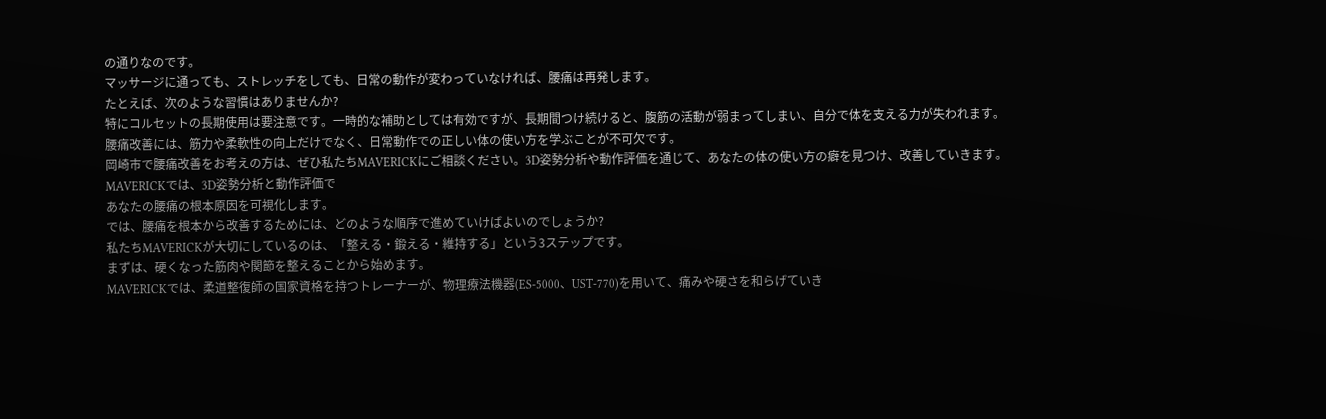の通りなのです。
マッサージに通っても、ストレッチをしても、日常の動作が変わっていなければ、腰痛は再発します。
たとえば、次のような習慣はありませんか?
特にコルセットの長期使用は要注意です。一時的な補助としては有効ですが、長期間つけ続けると、腹筋の活動が弱まってしまい、自分で体を支える力が失われます。
腰痛改善には、筋力や柔軟性の向上だけでなく、日常動作での正しい体の使い方を学ぶことが不可欠です。
岡崎市で腰痛改善をお考えの方は、ぜひ私たちMAVERICKにご相談ください。3D姿勢分析や動作評価を通じて、あなたの体の使い方の癖を見つけ、改善していきます。
MAVERICKでは、3D姿勢分析と動作評価で
あなたの腰痛の根本原因を可視化します。
では、腰痛を根本から改善するためには、どのような順序で進めていけばよいのでしょうか?
私たちMAVERICKが大切にしているのは、「整える・鍛える・維持する」という3ステップです。
まずは、硬くなった筋肉や関節を整えることから始めます。
MAVERICKでは、柔道整復師の国家資格を持つトレーナーが、物理療法機器(ES-5000、UST-770)を用いて、痛みや硬さを和らげていき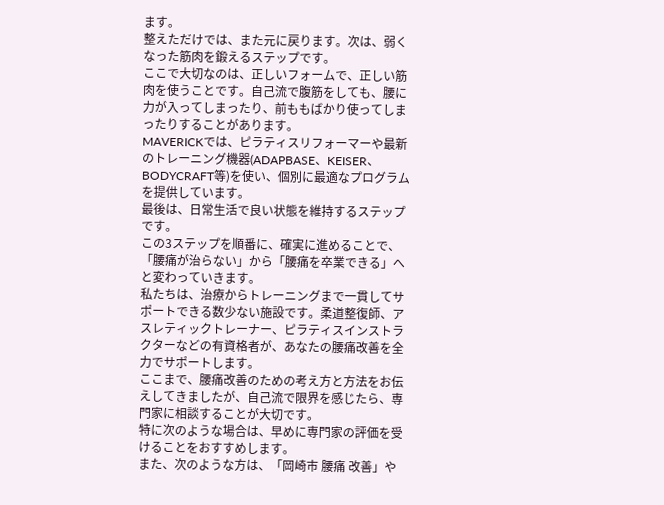ます。
整えただけでは、また元に戻ります。次は、弱くなった筋肉を鍛えるステップです。
ここで大切なのは、正しいフォームで、正しい筋肉を使うことです。自己流で腹筋をしても、腰に力が入ってしまったり、前ももばかり使ってしまったりすることがあります。
MAVERICKでは、ピラティスリフォーマーや最新のトレーニング機器(ADAPBASE、KEISER、BODYCRAFT等)を使い、個別に最適なプログラムを提供しています。
最後は、日常生活で良い状態を維持するステップです。
この3ステップを順番に、確実に進めることで、「腰痛が治らない」から「腰痛を卒業できる」へと変わっていきます。
私たちは、治療からトレーニングまで一貫してサポートできる数少ない施設です。柔道整復師、アスレティックトレーナー、ピラティスインストラクターなどの有資格者が、あなたの腰痛改善を全力でサポートします。
ここまで、腰痛改善のための考え方と方法をお伝えしてきましたが、自己流で限界を感じたら、専門家に相談することが大切です。
特に次のような場合は、早めに専門家の評価を受けることをおすすめします。
また、次のような方は、「岡崎市 腰痛 改善」や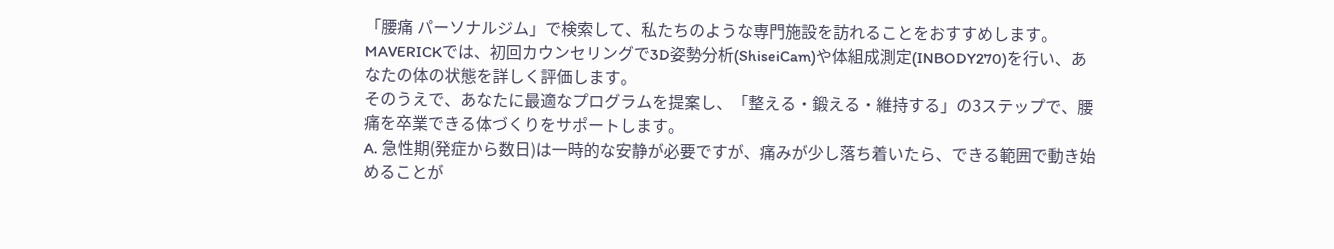「腰痛 パーソナルジム」で検索して、私たちのような専門施設を訪れることをおすすめします。
MAVERICKでは、初回カウンセリングで3D姿勢分析(ShiseiCam)や体組成測定(INBODY270)を行い、あなたの体の状態を詳しく評価します。
そのうえで、あなたに最適なプログラムを提案し、「整える・鍛える・維持する」の3ステップで、腰痛を卒業できる体づくりをサポートします。
A. 急性期(発症から数日)は一時的な安静が必要ですが、痛みが少し落ち着いたら、できる範囲で動き始めることが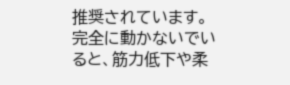推奨されています。完全に動かないでいると、筋力低下や柔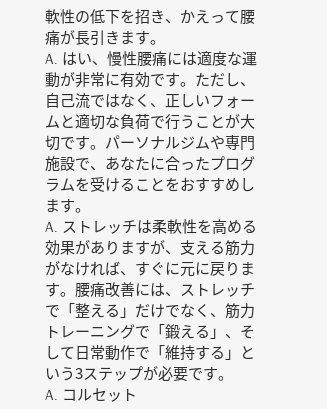軟性の低下を招き、かえって腰痛が長引きます。
A. はい、慢性腰痛には適度な運動が非常に有効です。ただし、自己流ではなく、正しいフォームと適切な負荷で行うことが大切です。パーソナルジムや専門施設で、あなたに合ったプログラムを受けることをおすすめします。
A. ストレッチは柔軟性を高める効果がありますが、支える筋力がなければ、すぐに元に戻ります。腰痛改善には、ストレッチで「整える」だけでなく、筋力トレーニングで「鍛える」、そして日常動作で「維持する」という3ステップが必要です。
A. コルセット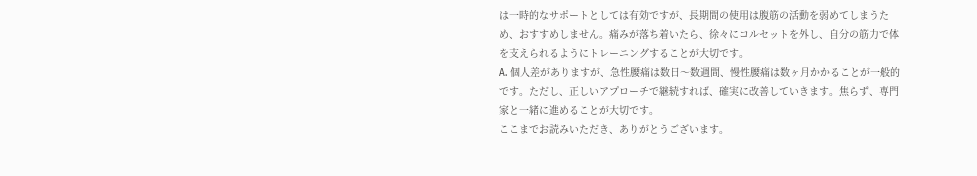は一時的なサポートとしては有効ですが、長期間の使用は腹筋の活動を弱めてしまうため、おすすめしません。痛みが落ち着いたら、徐々にコルセットを外し、自分の筋力で体を支えられるようにトレーニングすることが大切です。
A. 個人差がありますが、急性腰痛は数日〜数週間、慢性腰痛は数ヶ月かかることが一般的です。ただし、正しいアプローチで継続すれば、確実に改善していきます。焦らず、専門家と一緒に進めることが大切です。
ここまでお読みいただき、ありがとうございます。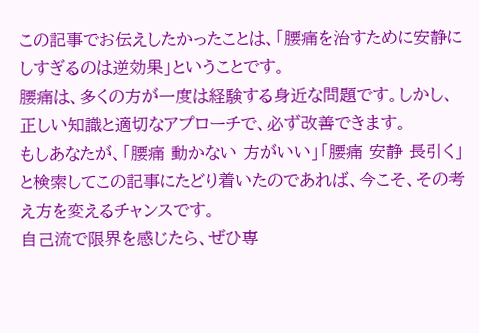この記事でお伝えしたかったことは、「腰痛を治すために安静にしすぎるのは逆効果」ということです。
腰痛は、多くの方が一度は経験する身近な問題です。しかし、正しい知識と適切なアプローチで、必ず改善できます。
もしあなたが、「腰痛 動かない 方がいい」「腰痛 安静 長引く」と検索してこの記事にたどり着いたのであれば、今こそ、その考え方を変えるチャンスです。
自己流で限界を感じたら、ぜひ専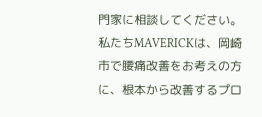門家に相談してください。私たちMAVERICKは、岡崎市で腰痛改善をお考えの方に、根本から改善するプロ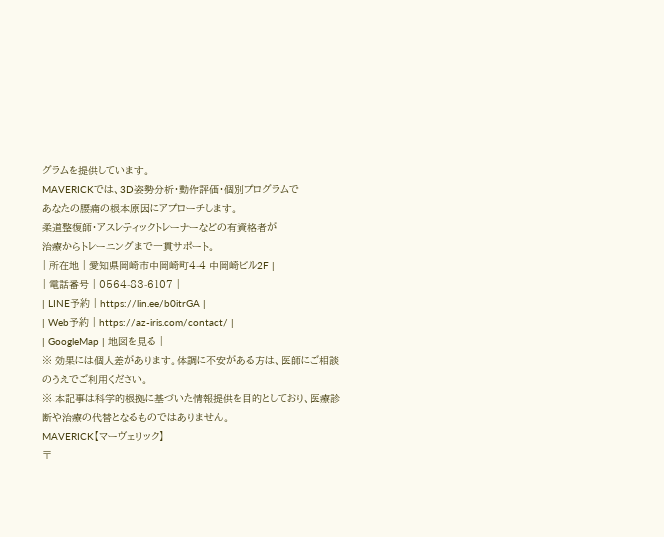グラムを提供しています。
MAVERICKでは、3D姿勢分析・動作評価・個別プログラムで
あなたの腰痛の根本原因にアプローチします。
柔道整復師・アスレティックトレーナーなどの有資格者が
治療からトレーニングまで一貫サポート。
| 所在地 | 愛知県岡崎市中岡崎町4-4 中岡崎ビル2F |
| 電話番号 | 0564-83-6107 |
| LINE予約 | https://lin.ee/b0itrGA |
| Web予約 | https://az-iris.com/contact/ |
| GoogleMap | 地図を見る |
※ 効果には個人差があります。体調に不安がある方は、医師にご相談のうえでご利用ください。
※ 本記事は科学的根拠に基づいた情報提供を目的としており、医療診断や治療の代替となるものではありません。
MAVERICK【マーヴェリック】
〒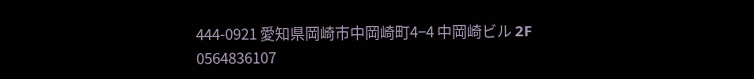444-0921 愛知県岡崎市中岡崎町4−4 中岡崎ビル 2F
0564836107